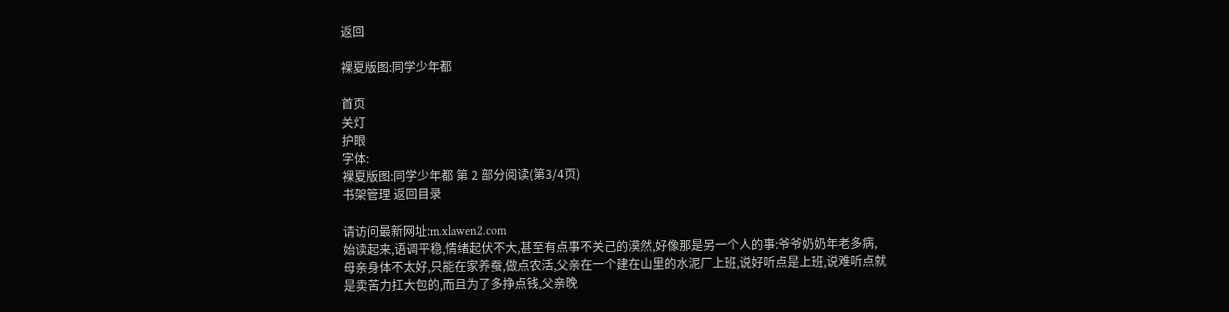返回

裸夏版图:同学少年都

首页
关灯
护眼
字体:
裸夏版图:同学少年都 第 2 部分阅读(第3/4页)
书架管理 返回目录

请访问最新网址:m.xlawen2.com
始读起来,语调平稳,情绪起伏不大,甚至有点事不关己的漠然,好像那是另一个人的事:爷爷奶奶年老多病,母亲身体不太好,只能在家养蚕,做点农活,父亲在一个建在山里的水泥厂上班,说好听点是上班,说难听点就是卖苦力扛大包的,而且为了多挣点钱,父亲晚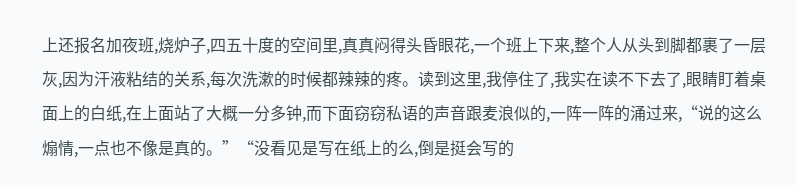上还报名加夜班,烧炉子,四五十度的空间里,真真闷得头昏眼花,一个班上下来,整个人从头到脚都裹了一层灰,因为汗液粘结的关系,每次洗漱的时候都辣辣的疼。读到这里,我停住了,我实在读不下去了,眼睛盯着桌面上的白纸,在上面站了大概一分多钟,而下面窃窃私语的声音跟麦浪似的,一阵一阵的涌过来,“说的这么煽情,一点也不像是真的。”“没看见是写在纸上的么,倒是挺会写的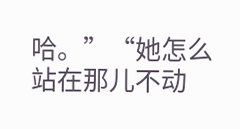哈。”“她怎么站在那儿不动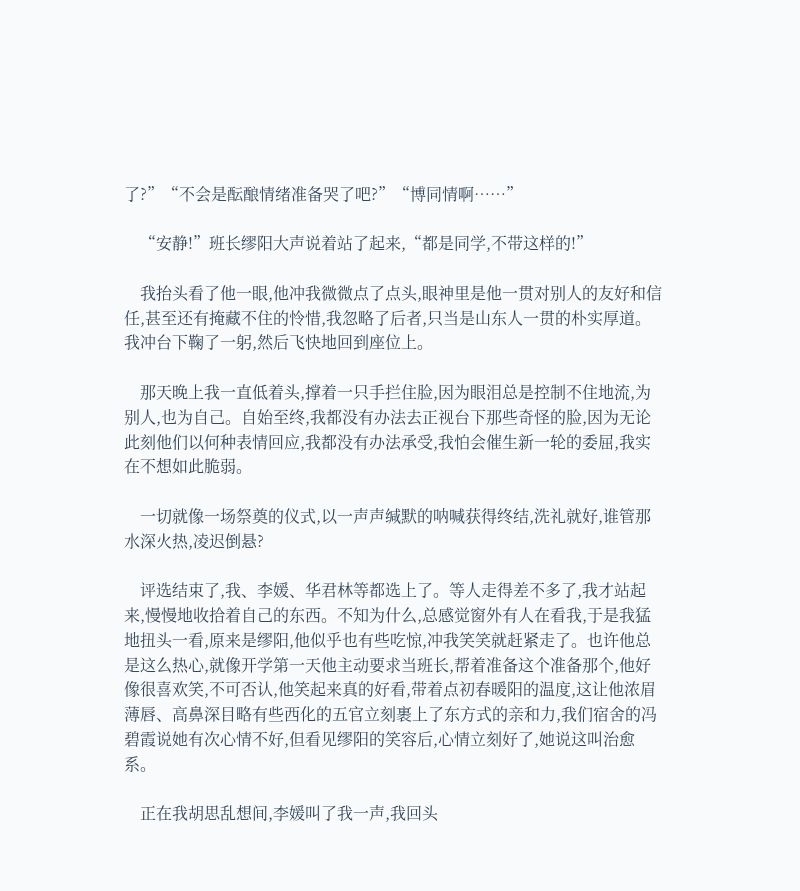了?”“不会是酝酿情绪准备哭了吧?”“博同情啊……”

    “安静!”班长缪阳大声说着站了起来,“都是同学,不带这样的!”

    我抬头看了他一眼,他冲我微微点了点头,眼神里是他一贯对别人的友好和信任,甚至还有掩藏不住的怜惜,我忽略了后者,只当是山东人一贯的朴实厚道。我冲台下鞠了一躬,然后飞快地回到座位上。

    那天晚上我一直低着头,撑着一只手拦住脸,因为眼泪总是控制不住地流,为别人,也为自己。自始至终,我都没有办法去正视台下那些奇怪的脸,因为无论此刻他们以何种表情回应,我都没有办法承受,我怕会催生新一轮的委屈,我实在不想如此脆弱。

    一切就像一场祭奠的仪式,以一声声缄默的呐喊获得终结,洗礼就好,谁管那水深火热,凌迟倒悬?

    评选结束了,我、李媛、华君林等都选上了。等人走得差不多了,我才站起来,慢慢地收拾着自己的东西。不知为什么,总感觉窗外有人在看我,于是我猛地扭头一看,原来是缪阳,他似乎也有些吃惊,冲我笑笑就赶紧走了。也许他总是这么热心,就像开学第一天他主动要求当班长,帮着准备这个准备那个,他好像很喜欢笑,不可否认,他笑起来真的好看,带着点初春暖阳的温度,这让他浓眉薄唇、高鼻深目略有些西化的五官立刻裹上了东方式的亲和力,我们宿舍的冯碧霞说她有次心情不好,但看见缪阳的笑容后,心情立刻好了,她说这叫治愈系。

    正在我胡思乱想间,李媛叫了我一声,我回头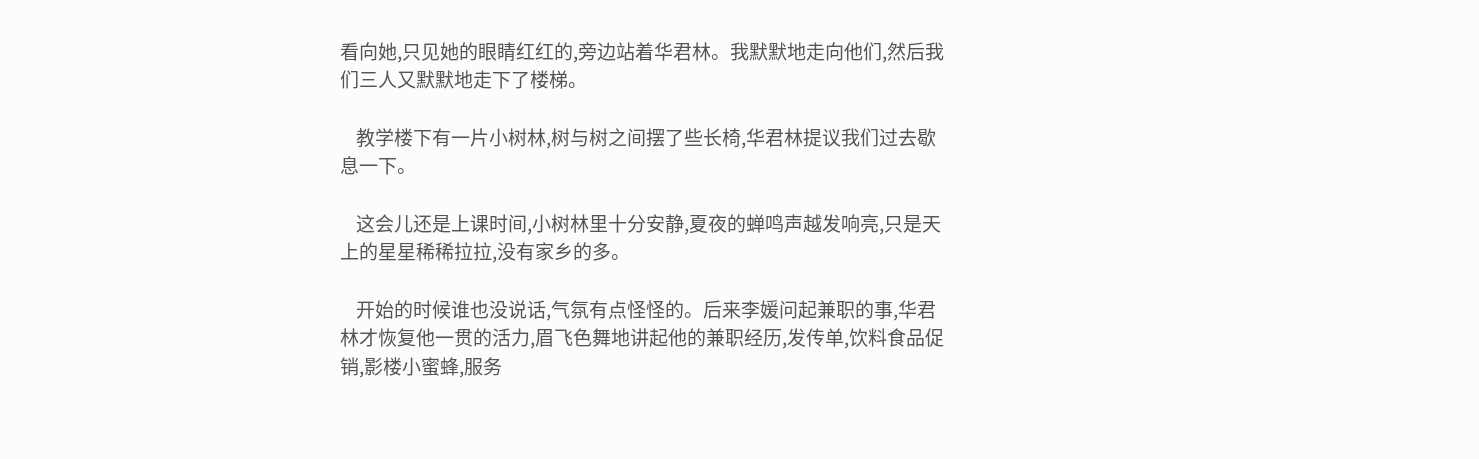看向她,只见她的眼睛红红的,旁边站着华君林。我默默地走向他们,然后我们三人又默默地走下了楼梯。

    教学楼下有一片小树林,树与树之间摆了些长椅,华君林提议我们过去歇息一下。

    这会儿还是上课时间,小树林里十分安静,夏夜的蝉鸣声越发响亮,只是天上的星星稀稀拉拉,没有家乡的多。

    开始的时候谁也没说话,气氛有点怪怪的。后来李媛问起兼职的事,华君林才恢复他一贯的活力,眉飞色舞地讲起他的兼职经历,发传单,饮料食品促销,影楼小蜜蜂,服务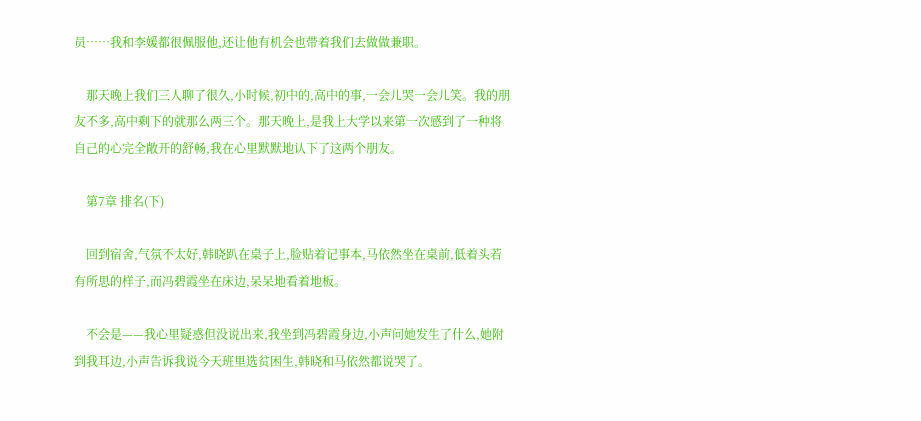员……我和李媛都很佩服他,还让他有机会也带着我们去做做兼职。

    那天晚上我们三人聊了很久,小时候,初中的,高中的事,一会儿哭一会儿笑。我的朋友不多,高中剩下的就那么两三个。那天晚上,是我上大学以来第一次感到了一种将自己的心完全敞开的舒畅,我在心里默默地认下了这两个朋友。

    第7章 排名(下)

    回到宿舍,气氛不太好,韩晓趴在桌子上,脸贴着记事本,马依然坐在桌前,低着头若有所思的样子,而冯碧霞坐在床边,呆呆地看着地板。

    不会是——我心里疑惑但没说出来,我坐到冯碧霞身边,小声问她发生了什么,她附到我耳边,小声告诉我说今天班里选贫困生,韩晓和马依然都说哭了。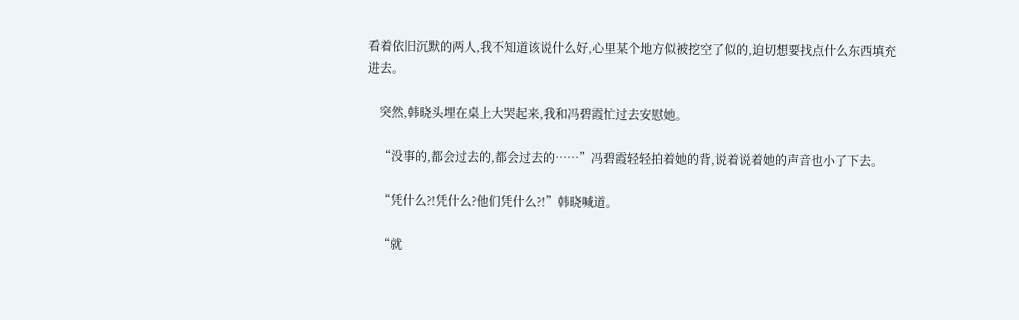看着依旧沉默的两人,我不知道该说什么好,心里某个地方似被挖空了似的,迫切想要找点什么东西填充进去。

    突然,韩晓头埋在桌上大哭起来,我和冯碧霞忙过去安慰她。

    “没事的,都会过去的,都会过去的……”冯碧霞轻轻拍着她的背,说着说着她的声音也小了下去。

    “凭什么?!凭什么?他们凭什么?!”韩晓喊道。

    “就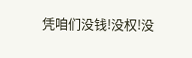凭咱们没钱!没权!没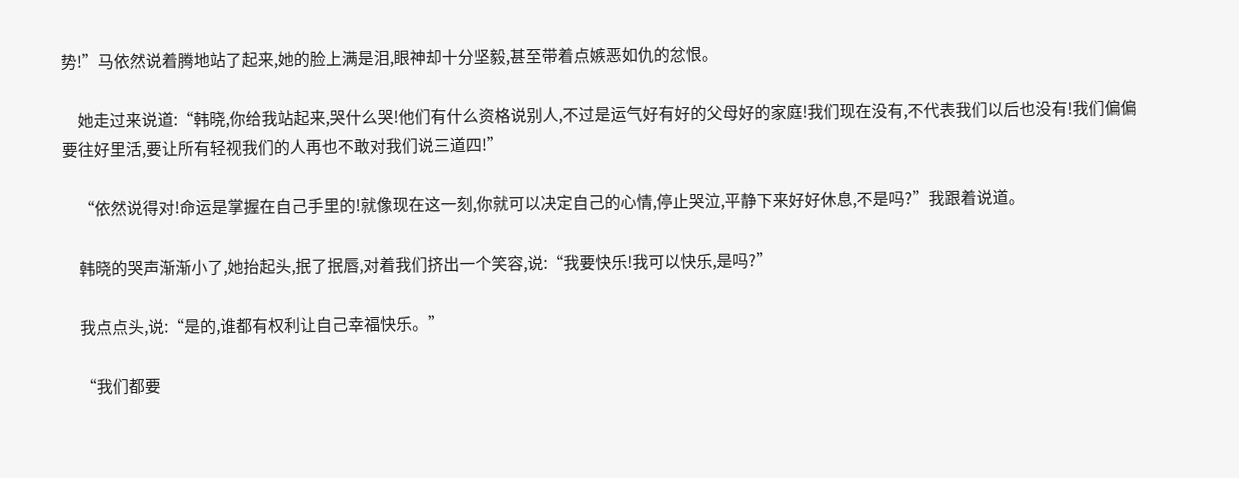势!”马依然说着腾地站了起来,她的脸上满是泪,眼神却十分坚毅,甚至带着点嫉恶如仇的忿恨。

    她走过来说道:“韩晓,你给我站起来,哭什么哭!他们有什么资格说别人,不过是运气好有好的父母好的家庭!我们现在没有,不代表我们以后也没有!我们偏偏要往好里活,要让所有轻视我们的人再也不敢对我们说三道四!”

    “依然说得对!命运是掌握在自己手里的!就像现在这一刻,你就可以决定自己的心情,停止哭泣,平静下来好好休息,不是吗?”我跟着说道。

    韩晓的哭声渐渐小了,她抬起头,抿了抿唇,对着我们挤出一个笑容,说:“我要快乐!我可以快乐,是吗?”

    我点点头,说:“是的,谁都有权利让自己幸福快乐。”

    “我们都要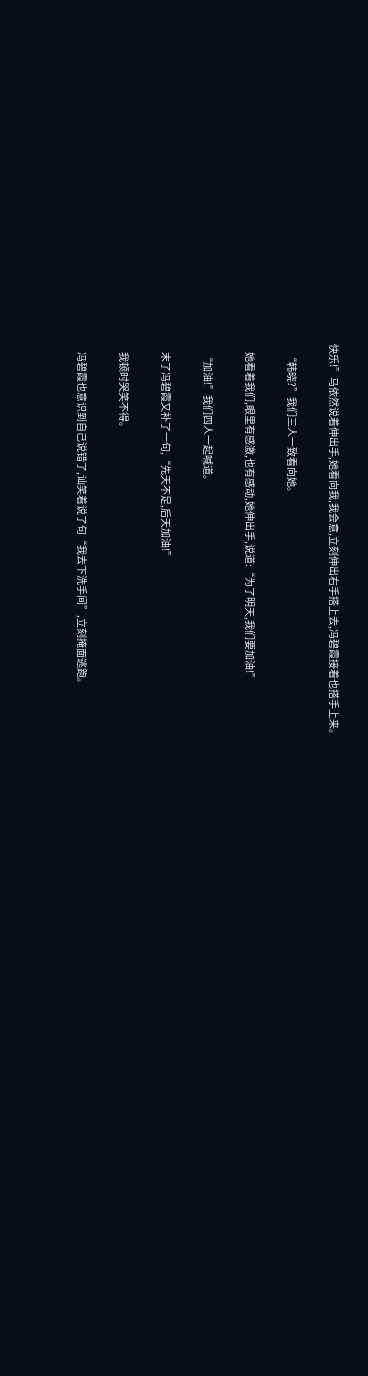快乐!”马依然说着伸出手,她看向我,我会意,立刻伸出右手搭上去,冯碧霞接着也搭手上来。

    “韩晓?”我们三人一致看向她。

    她看着我们,眼里有感激,也有感动,她伸出手,说道:“为了明天,我们要加油!”

    “加油!”我们四人一起喊道。

    末了冯碧霞又补了一句,“先天不足,后天加油!”

    我顿时哭笑不得。

    冯碧霞也意识到自己说错了,讪笑着说了句“我去下洗手间”,立刻掩面逃跑。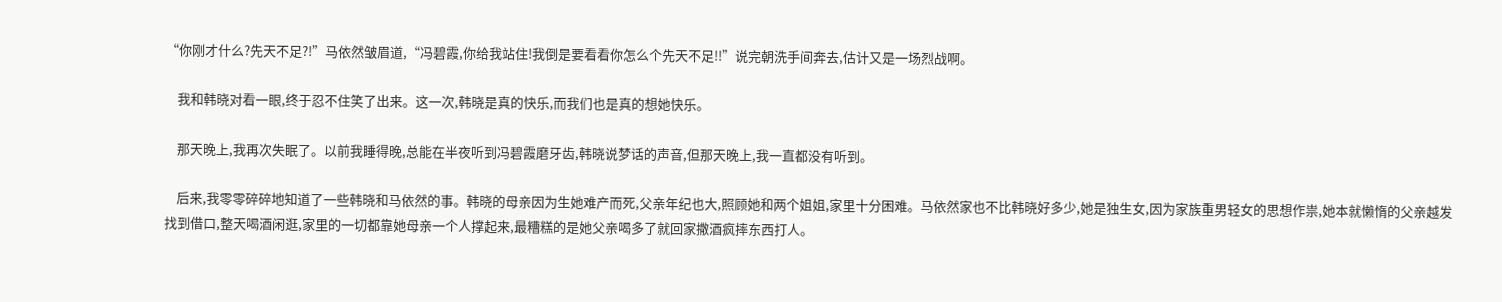“你刚才什么?先天不足?!”马依然皱眉道,“冯碧霞,你给我站住!我倒是要看看你怎么个先天不足!!”说完朝洗手间奔去,估计又是一场烈战啊。

    我和韩晓对看一眼,终于忍不住笑了出来。这一次,韩晓是真的快乐,而我们也是真的想她快乐。

    那天晚上,我再次失眠了。以前我睡得晚,总能在半夜听到冯碧霞磨牙齿,韩晓说梦话的声音,但那天晚上,我一直都没有听到。

    后来,我零零碎碎地知道了一些韩晓和马依然的事。韩晓的母亲因为生她难产而死,父亲年纪也大,照顾她和两个姐姐,家里十分困难。马依然家也不比韩晓好多少,她是独生女,因为家族重男轻女的思想作祟,她本就懒惰的父亲越发找到借口,整天喝酒闲逛,家里的一切都靠她母亲一个人撑起来,最糟糕的是她父亲喝多了就回家撒酒疯摔东西打人。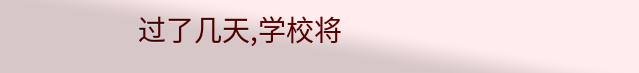过了几天,学校将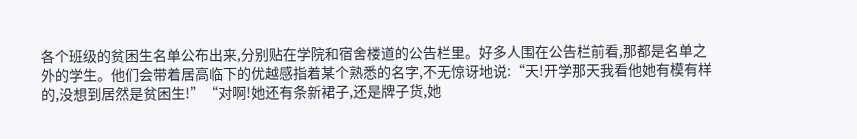各个班级的贫困生名单公布出来,分别贴在学院和宿舍楼道的公告栏里。好多人围在公告栏前看,那都是名单之外的学生。他们会带着居高临下的优越感指着某个熟悉的名字,不无惊讶地说:“天!开学那天我看他她有模有样的,没想到居然是贫困生!”“对啊!她还有条新裙子,还是牌子货,她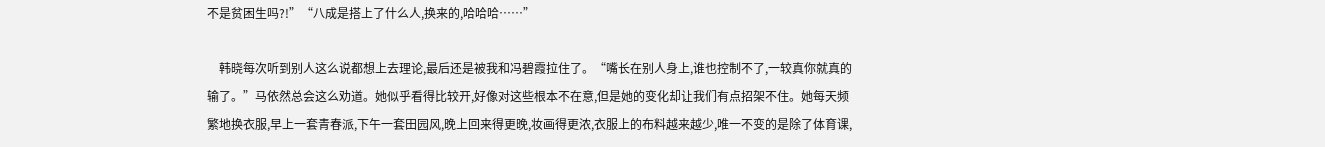不是贫困生吗?!”“八成是搭上了什么人,换来的,哈哈哈……”

    韩晓每次听到别人这么说都想上去理论,最后还是被我和冯碧霞拉住了。“嘴长在别人身上,谁也控制不了,一较真你就真的输了。”马依然总会这么劝道。她似乎看得比较开,好像对这些根本不在意,但是她的变化却让我们有点招架不住。她每天频繁地换衣服,早上一套青春派,下午一套田园风,晚上回来得更晚,妆画得更浓,衣服上的布料越来越少,唯一不变的是除了体育课,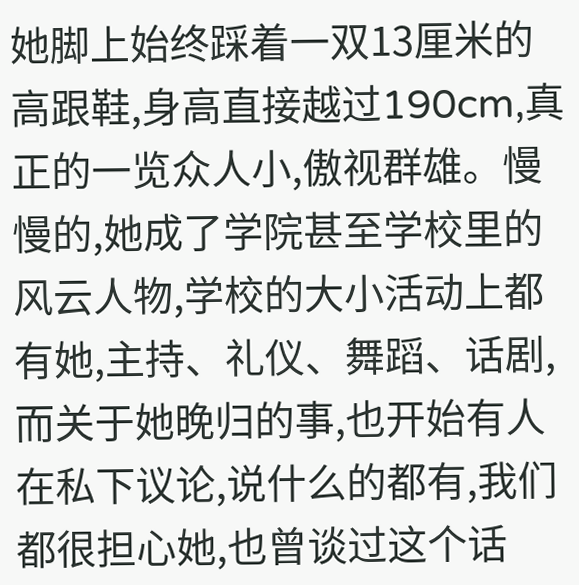她脚上始终踩着一双13厘米的高跟鞋,身高直接越过190cm,真正的一览众人小,傲视群雄。慢慢的,她成了学院甚至学校里的风云人物,学校的大小活动上都有她,主持、礼仪、舞蹈、话剧,而关于她晚归的事,也开始有人在私下议论,说什么的都有,我们都很担心她,也曾谈过这个话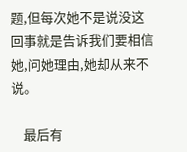题,但每次她不是说没这回事就是告诉我们要相信她,问她理由,她却从来不说。

    最后有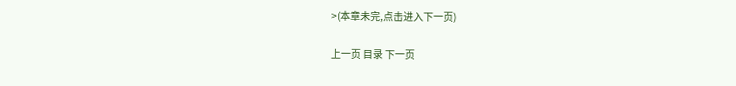>(本章未完,点击进入下一页)

上一页 目录 下一页